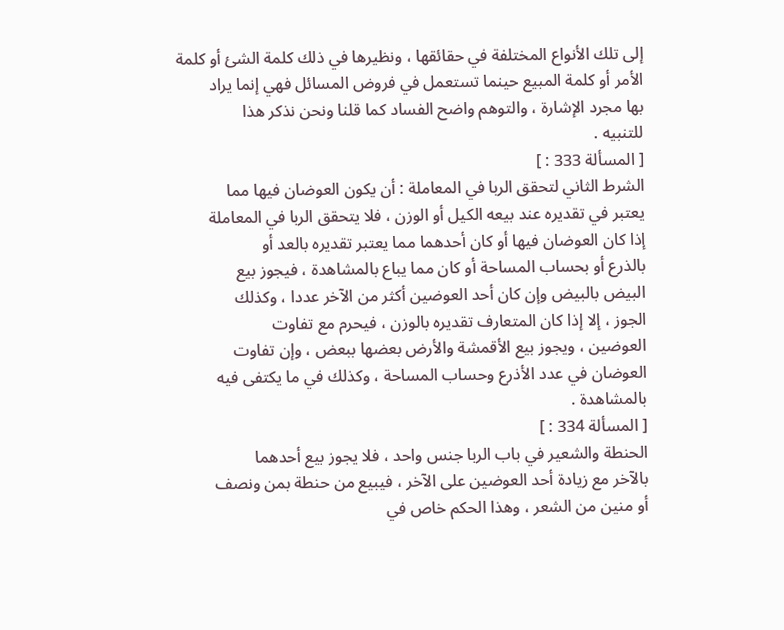إلى تلك الأنواع المختلفة في حقائقها ، ونظيرها في ذلك كلمة الشئ أو كلمة
الأمر أو كلمة المبيع حينما تستعمل في فروض المسائل فهي إنما يراد
بها مجرد الإشارة ، والتوهم واضح الفساد كما قلنا ونحن نذكر هذا
للتنبيه .
[ المسألة 333 : ]
الشرط الثاني لتحقق الربا في المعاملة : أن يكون العوضان فيها مما
يعتبر في تقديره عند بيعه الكيل أو الوزن ، فلا يتحقق الربا في المعاملة
إذا كان العوضان فيها أو كان أحدهما مما يعتبر تقديره بالعد أو
بالذرع أو بحساب المساحة أو كان مما يباع بالمشاهدة ، فيجوز بيع
البيض بالبيض وإن كان أحد العوضين أكثر من الآخر عددا ، وكذلك
الجوز ، إلا إذا كان المتعارف تقديره بالوزن ، فيحرم مع تفاوت
العوضين ، ويجوز بيع الأقمشة والأرض بعضها ببعض ، وإن تفاوت
العوضان في عدد الأذرع وحساب المساحة ، وكذلك في ما يكتفى فيه
بالمشاهدة .
[ المسألة 334 : ]
الحنطة والشعير في باب الربا جنس واحد ، فلا يجوز بيع أحدهما
بالآخر مع زيادة أحد العوضين على الآخر ، فيبيع من حنطة بمن ونصف
أو منين من الشعر ، وهذا الحكم خاص في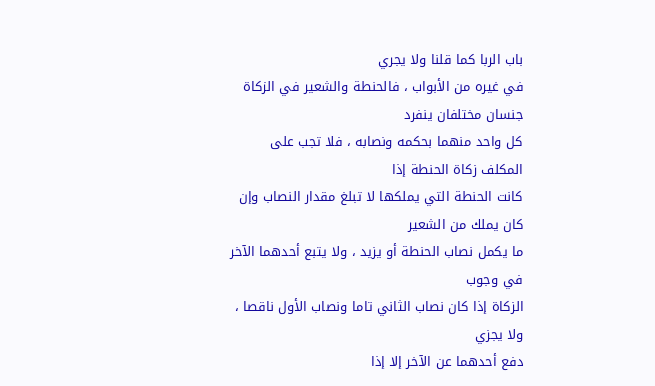باب الربا كما قلنا ولا يجري
في غيره من الأبواب ، فالحنطة والشعير في الزكاة جنسان مختلفان ينفرد
كل واحد منهما بحكمه ونصابه ، فلا تجب على المكلف زكاة الحنطة إذا
كانت الحنطة التي يملكها لا تبلغ مقدار النصاب وإن كان يملك من الشعير
ما يكمل نصاب الحنطة أو يزيد ، ولا يتبع أحدهما الآخر في وجوب
الزكاة إذا كان نصاب الثاني تاما ونصاب الأول ناقصا ، ولا يجزي
دفع أحدهما عن الآخر إلا إذا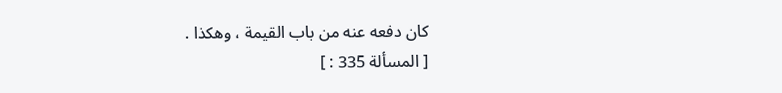كان دفعه عنه من باب القيمة ، وهكذا .
[ المسألة 335 : ]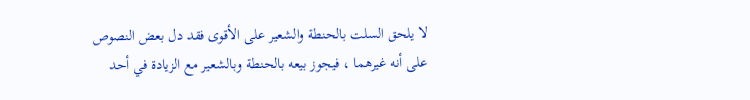لا يلحق السلت بالحنطة والشعير على الأقوى فقد دل بعض النصوص
على أنه غيرهما ، فيجوز بيعه بالحنطة وبالشعير مع الزيادة في أحد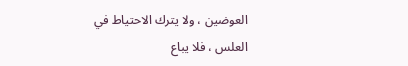العوضين ، ولا يترك الاحتياط في العلس ، فلا يباع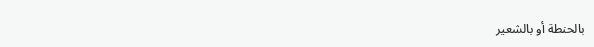بالحنطة أو بالشعير